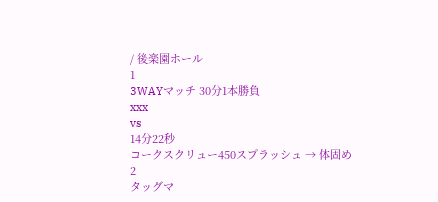/ 後楽園ホール
1
3WAYマッチ 30分1本勝負
xxx
vs
14分22秒
コークスクリュー450スプラッシュ → 体固め
2
タッグマ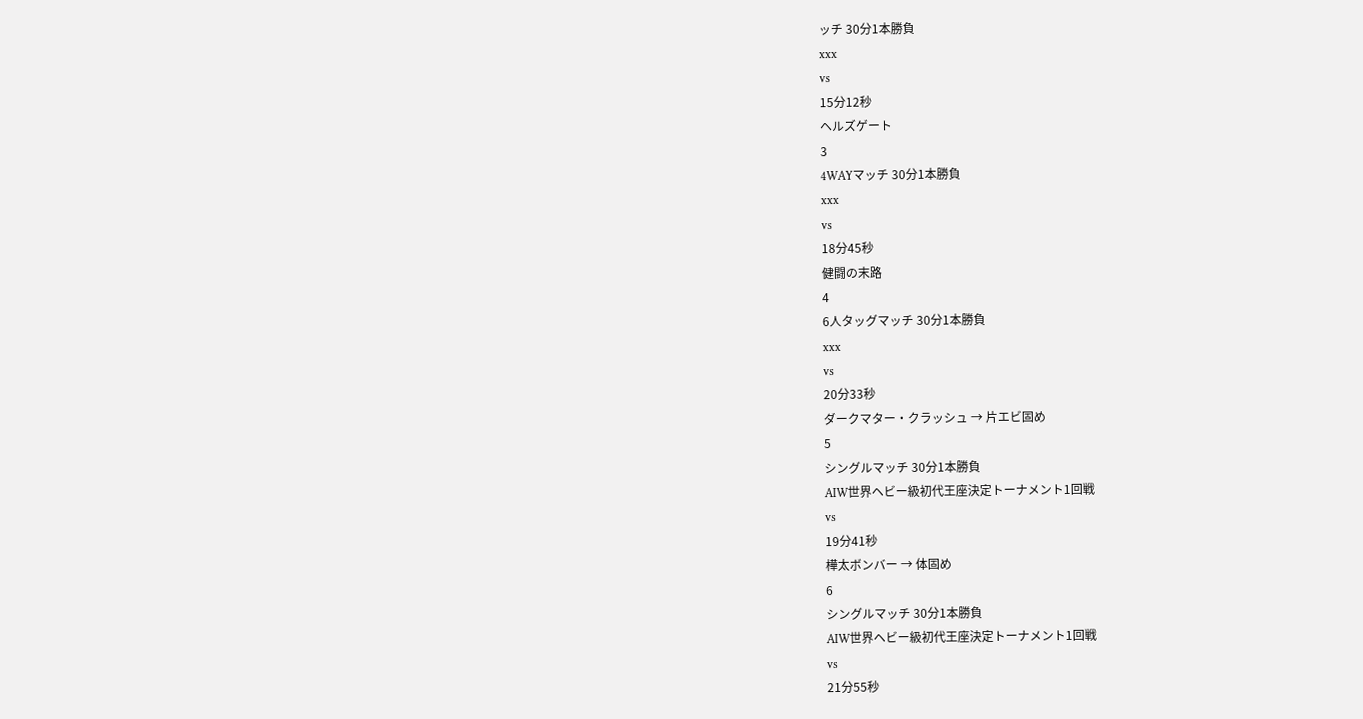ッチ 30分1本勝負
xxx
vs
15分12秒
ヘルズゲート
3
4WAYマッチ 30分1本勝負
xxx
vs
18分45秒
健闘の末路
4
6人タッグマッチ 30分1本勝負
xxx
vs
20分33秒
ダークマター・クラッシュ → 片エビ固め
5
シングルマッチ 30分1本勝負
AIW世界ヘビー級初代王座決定トーナメント1回戦
vs
19分41秒
樺太ボンバー → 体固め
6
シングルマッチ 30分1本勝負
AIW世界ヘビー級初代王座決定トーナメント1回戦
vs
21分55秒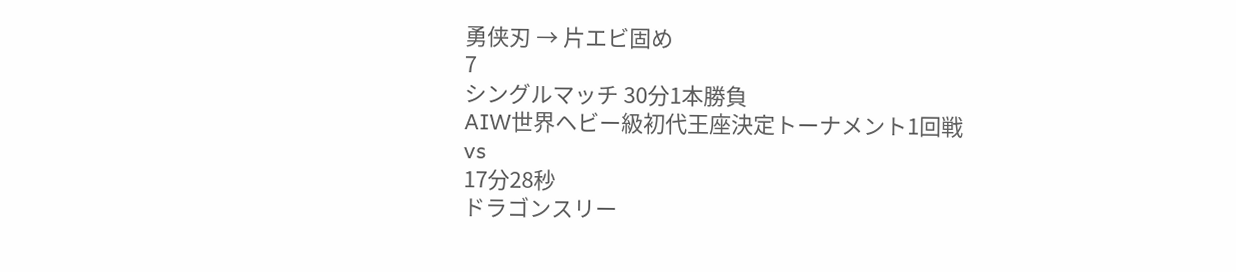勇侠刃 → 片エビ固め
7
シングルマッチ 30分1本勝負
AIW世界ヘビー級初代王座決定トーナメント1回戦
vs
17分28秒
ドラゴンスリー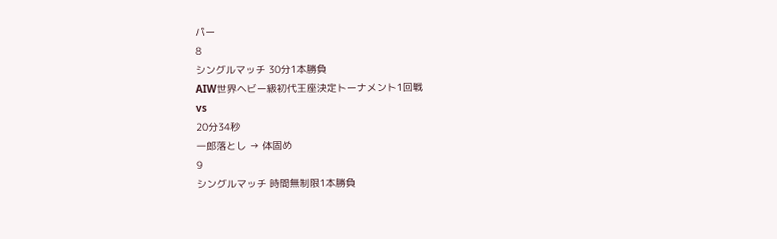パー
8
シングルマッチ 30分1本勝負
AIW世界ヘビー級初代王座決定トーナメント1回戦
vs
20分34秒
一郎落とし → 体固め
9
シングルマッチ 時間無制限1本勝負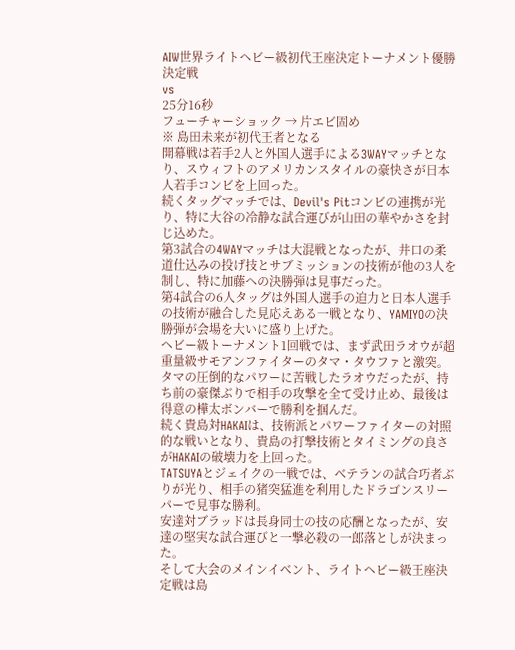AIW世界ライトヘビー級初代王座決定トーナメント優勝決定戦
vs
25分16秒
フューチャーショック → 片エビ固め
※ 島田未来が初代王者となる
開幕戦は若手2人と外国人選手による3WAYマッチとなり、スウィフトのアメリカンスタイルの豪快さが日本人若手コンビを上回った。
続くタッグマッチでは、Devil's Pitコンビの連携が光り、特に大谷の冷静な試合運びが山田の華やかさを封じ込めた。
第3試合の4WAYマッチは大混戦となったが、井口の柔道仕込みの投げ技とサブミッションの技術が他の3人を制し、特に加藤への決勝弾は見事だった。
第4試合の6人タッグは外国人選手の迫力と日本人選手の技術が融合した見応えある一戦となり、YAMIYOの決勝弾が会場を大いに盛り上げた。
ヘビー級トーナメント1回戦では、まず武田ラオウが超重量級サモアンファイターのタマ・タウファと激突。タマの圧倒的なパワーに苦戦したラオウだったが、持ち前の豪傑ぶりで相手の攻撃を全て受け止め、最後は得意の樺太ボンバーで勝利を掴んだ。
続く貴島対HAKAIは、技術派とパワーファイターの対照的な戦いとなり、貴島の打撃技術とタイミングの良さがHAKAIの破壊力を上回った。
TATSUYAとジェイクの一戦では、ベテランの試合巧者ぶりが光り、相手の猪突猛進を利用したドラゴンスリーパーで見事な勝利。
安達対ブラッドは長身同士の技の応酬となったが、安達の堅実な試合運びと一撃必殺の一郎落としが決まった。
そして大会のメインイベント、ライトヘビー級王座決定戦は島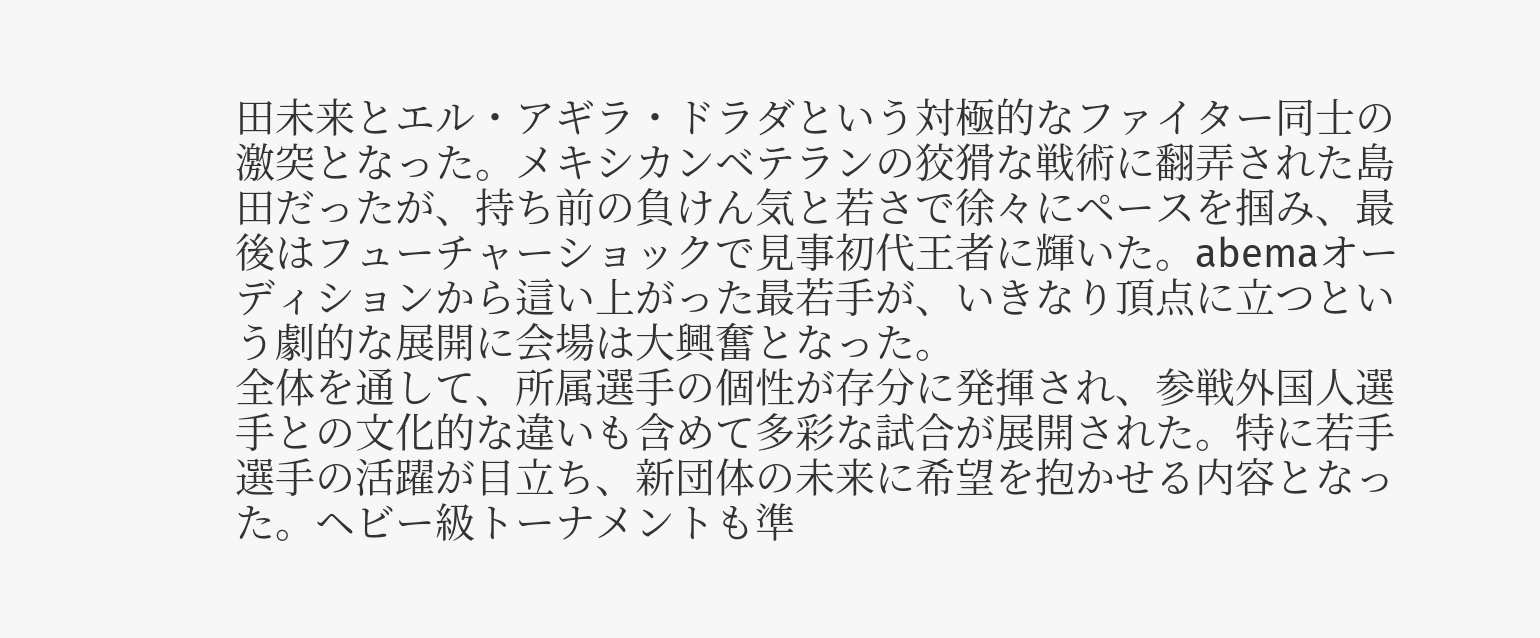田未来とエル・アギラ・ドラダという対極的なファイター同士の激突となった。メキシカンベテランの狡猾な戦術に翻弄された島田だったが、持ち前の負けん気と若さで徐々にペースを掴み、最後はフューチャーショックで見事初代王者に輝いた。abemaオーディションから這い上がった最若手が、いきなり頂点に立つという劇的な展開に会場は大興奮となった。
全体を通して、所属選手の個性が存分に発揮され、参戦外国人選手との文化的な違いも含めて多彩な試合が展開された。特に若手選手の活躍が目立ち、新団体の未来に希望を抱かせる内容となった。ヘビー級トーナメントも準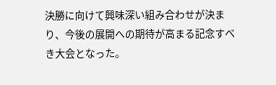決勝に向けて興味深い組み合わせが決まり、今後の展開への期待が高まる記念すべき大会となった。